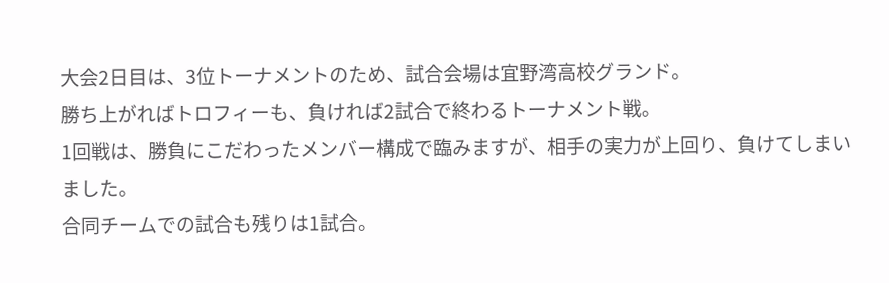大会2日目は、3位トーナメントのため、試合会場は宜野湾高校グランド。
勝ち上がればトロフィーも、負ければ2試合で終わるトーナメント戦。
1回戦は、勝負にこだわったメンバー構成で臨みますが、相手の実力が上回り、負けてしまいました。
合同チームでの試合も残りは1試合。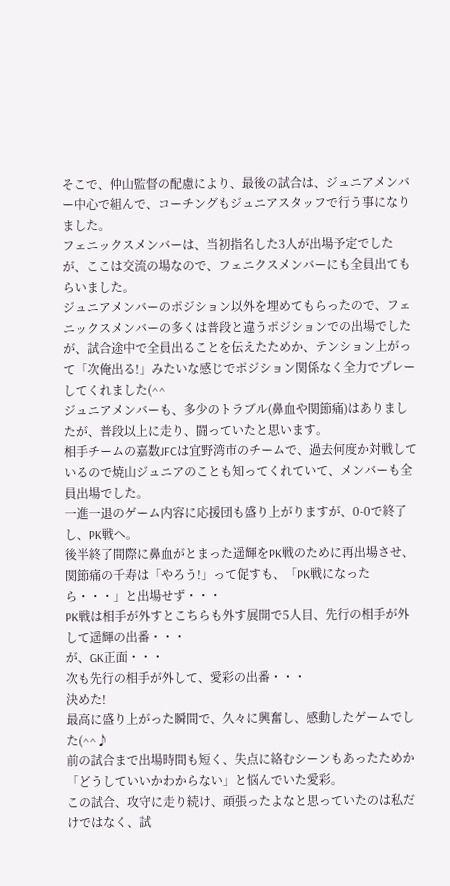そこで、仲山監督の配慮により、最後の試合は、ジュニアメンバー中心で組んで、コーチングもジュニアスタッフで行う事になりました。
フェニックスメンバーは、当初指名した3人が出場予定でしたが、ここは交流の場なので、フェニクスメンバーにも全員出てもらいました。
ジュニアメンバーのポジション以外を埋めてもらったので、フェニックスメンバーの多くは普段と違うポジションでの出場でしたが、試合途中で全員出ることを伝えたためか、テンション上がって「次俺出る!」みたいな感じでポジション関係なく全力でプレーしてくれました(^^
ジュニアメンバーも、多少のトラブル(鼻血や関節痛)はありましたが、普段以上に走り、闘っていたと思います。
相手チームの嘉数JFCは宜野湾市のチームで、過去何度か対戦しているので焼山ジュニアのことも知ってくれていて、メンバーも全員出場でした。
一進一退のゲーム内容に応援団も盛り上がりますが、0-0で終了し、PK戦へ。
後半終了間際に鼻血がとまった遥輝をPK戦のために再出場させ、関節痛の千寿は「やろう!」って促すも、「PK戦になったら・・・」と出場せず・・・
PK戦は相手が外すとこちらも外す展開で5人目、先行の相手が外して遥輝の出番・・・
が、GK正面・・・
次も先行の相手が外して、愛彩の出番・・・
決めた!
最高に盛り上がった瞬間で、久々に興奮し、感動したゲームでした(^^♪
前の試合まで出場時間も短く、失点に絡むシーンもあったためか
「どうしていいかわからない」と悩んでいた愛彩。
この試合、攻守に走り続け、頑張ったよなと思っていたのは私だけではなく、試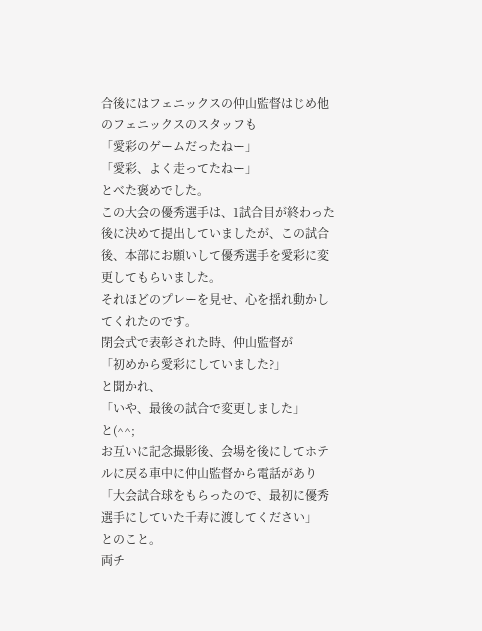合後にはフェニックスの仲山監督はじめ他のフェニックスのスタッフも
「愛彩のゲームだったねー」
「愛彩、よく走ってたねー」
とべた褒めでした。
この大会の優秀選手は、1試合目が終わった後に決めて提出していましたが、この試合後、本部にお願いして優秀選手を愛彩に変更してもらいました。
それほどのプレーを見せ、心を揺れ動かしてくれたのです。
閉会式で表彰された時、仲山監督が
「初めから愛彩にしていました?」
と聞かれ、
「いや、最後の試合で変更しました」
と(^^;
お互いに記念撮影後、会場を後にしてホテルに戻る車中に仲山監督から電話があり
「大会試合球をもらったので、最初に優秀選手にしていた千寿に渡してください」
とのこと。
両チ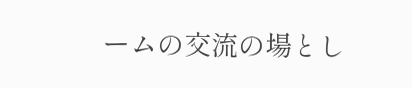ームの交流の場とし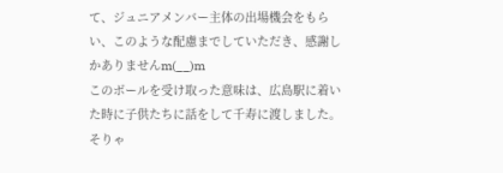て、ジュニアメンバー主体の出場機会をもらい、このような配慮までしていただき、感謝しかありませんm(__)m
このボールを受け取った意味は、広島駅に着いた時に子供たちに話をして千寿に渡しました。
そりゃ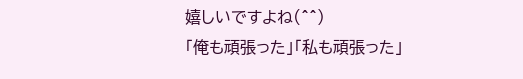嬉しいですよね(^^)
「俺も頑張った」「私も頑張った」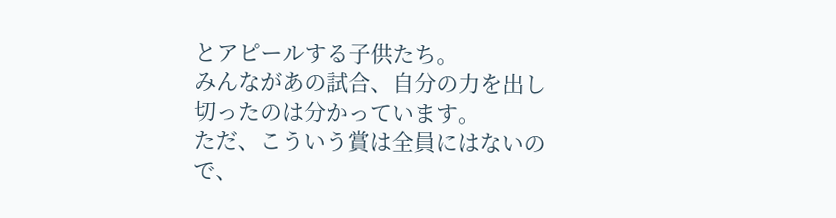とアピールする子供たち。
みんながあの試合、自分の力を出し切ったのは分かっています。
ただ、こういう賞は全員にはないので、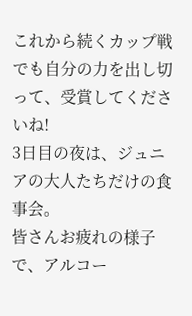これから続くカップ戦でも自分の力を出し切って、受賞してくださいね!
3日目の夜は、ジュニアの大人たちだけの食事会。
皆さんお疲れの様子で、アルコー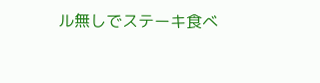ル無しでステーキ食べ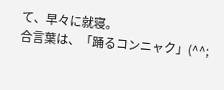て、早々に就寝。
合言葉は、「踊るコンニャク」(^^;